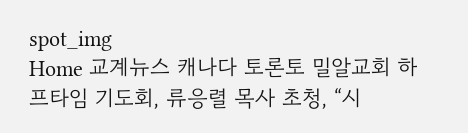spot_img
Home 교계뉴스 캐나다 토론토 밀알교회 하프타임 기도회, 류응렬 목사 초청, “시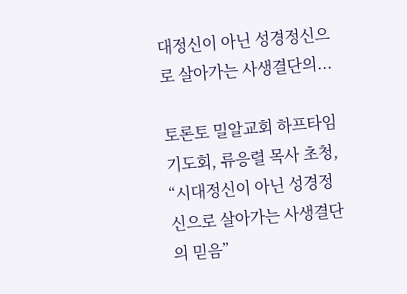대정신이 아닌 성경정신으로 살아가는 사생결단의...

토론토 밀알교회 하프타임 기도회, 류응렬 목사 초청, “시대정신이 아닌 성경정신으로 살아가는 사생결단의 믿음”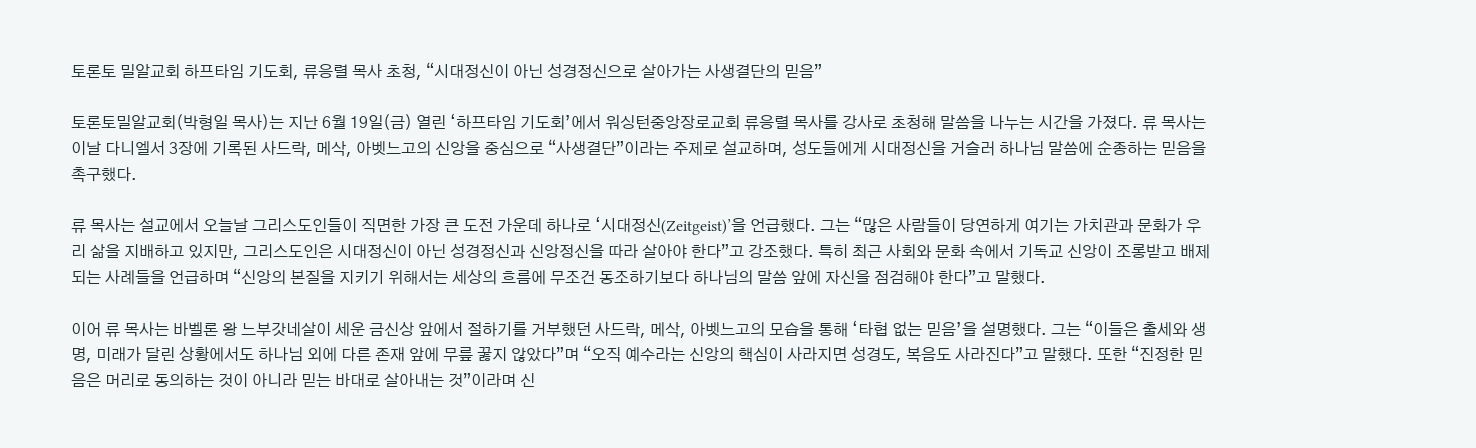토론토 밀알교회 하프타임 기도회, 류응렬 목사 초청, “시대정신이 아닌 성경정신으로 살아가는 사생결단의 믿음”

토론토밀알교회(박형일 목사)는 지난 6월 19일(금) 열린 ‘하프타임 기도회’에서 워싱턴중앙장로교회 류응렬 목사를 강사로 초청해 말씀을 나누는 시간을 가졌다. 류 목사는 이날 다니엘서 3장에 기록된 사드락, 메삭, 아벳느고의 신앙을 중심으로 “사생결단”이라는 주제로 설교하며, 성도들에게 시대정신을 거슬러 하나님 말씀에 순종하는 믿음을 촉구했다.

류 목사는 설교에서 오늘날 그리스도인들이 직면한 가장 큰 도전 가운데 하나로 ‘시대정신(Zeitgeist)’을 언급했다. 그는 “많은 사람들이 당연하게 여기는 가치관과 문화가 우리 삶을 지배하고 있지만, 그리스도인은 시대정신이 아닌 성경정신과 신앙정신을 따라 살아야 한다”고 강조했다. 특히 최근 사회와 문화 속에서 기독교 신앙이 조롱받고 배제되는 사례들을 언급하며 “신앙의 본질을 지키기 위해서는 세상의 흐름에 무조건 동조하기보다 하나님의 말씀 앞에 자신을 점검해야 한다”고 말했다.

이어 류 목사는 바벨론 왕 느부갓네살이 세운 금신상 앞에서 절하기를 거부했던 사드락, 메삭, 아벳느고의 모습을 통해 ‘타협 없는 믿음’을 설명했다. 그는 “이들은 출세와 생명, 미래가 달린 상황에서도 하나님 외에 다른 존재 앞에 무릎 꿇지 않았다”며 “오직 예수라는 신앙의 핵심이 사라지면 성경도, 복음도 사라진다”고 말했다. 또한 “진정한 믿음은 머리로 동의하는 것이 아니라 믿는 바대로 살아내는 것”이라며 신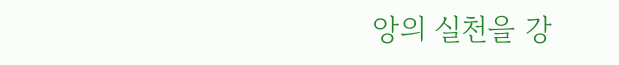앙의 실천을 강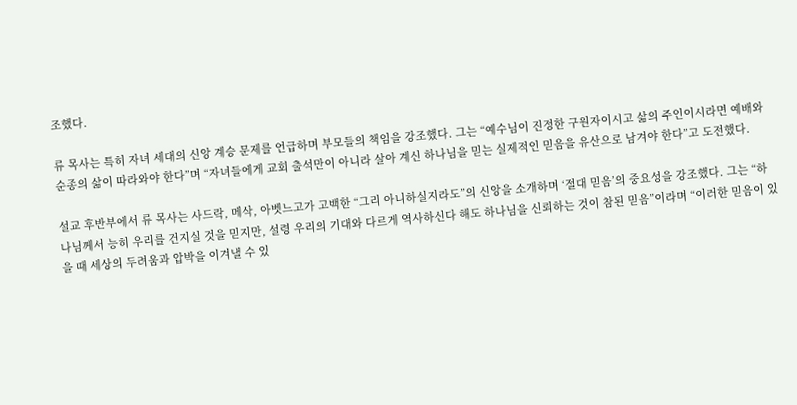조했다.

류 목사는 특히 자녀 세대의 신앙 계승 문제를 언급하며 부모들의 책임을 강조했다. 그는 “예수님이 진정한 구원자이시고 삶의 주인이시라면 예배와 순종의 삶이 따라와야 한다”며 “자녀들에게 교회 출석만이 아니라 살아 계신 하나님을 믿는 실제적인 믿음을 유산으로 남겨야 한다”고 도전했다.

설교 후반부에서 류 목사는 사드락, 메삭, 아벳느고가 고백한 “그리 아니하실지라도”의 신앙을 소개하며 ‘절대 믿음’의 중요성을 강조했다. 그는 “하나님께서 능히 우리를 건지실 것을 믿지만, 설령 우리의 기대와 다르게 역사하신다 해도 하나님을 신뢰하는 것이 참된 믿음”이라며 “이러한 믿음이 있을 때 세상의 두려움과 압박을 이겨낼 수 있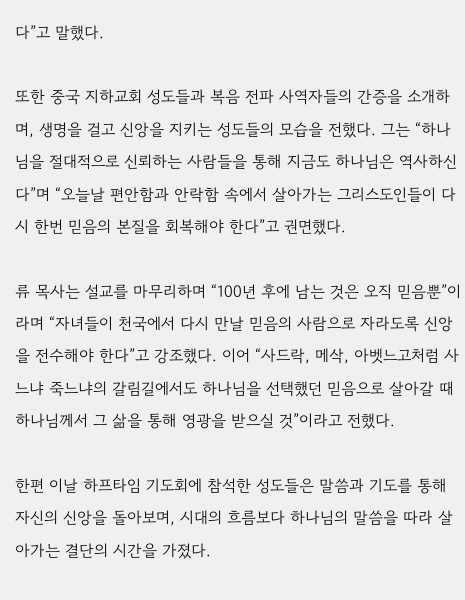다”고 말했다.

또한 중국 지하교회 성도들과 복음 전파 사역자들의 간증을 소개하며, 생명을 걸고 신앙을 지키는 성도들의 모습을 전했다. 그는 “하나님을 절대적으로 신뢰하는 사람들을 통해 지금도 하나님은 역사하신다”며 “오늘날 편안함과 안락함 속에서 살아가는 그리스도인들이 다시 한번 믿음의 본질을 회복해야 한다”고 권면했다.

류 목사는 설교를 마무리하며 “100년 후에 남는 것은 오직 믿음뿐”이라며 “자녀들이 천국에서 다시 만날 믿음의 사람으로 자라도록 신앙을 전수해야 한다”고 강조했다. 이어 “사드락, 메삭, 아벳느고처럼 사느냐 죽느냐의 갈림길에서도 하나님을 선택했던 믿음으로 살아갈 때 하나님께서 그 삶을 통해 영광을 받으실 것”이라고 전했다.

한편 이날 하프타임 기도회에 참석한 성도들은 말씀과 기도를 통해 자신의 신앙을 돌아보며, 시대의 흐름보다 하나님의 말씀을 따라 살아가는 결단의 시간을 가졌다.